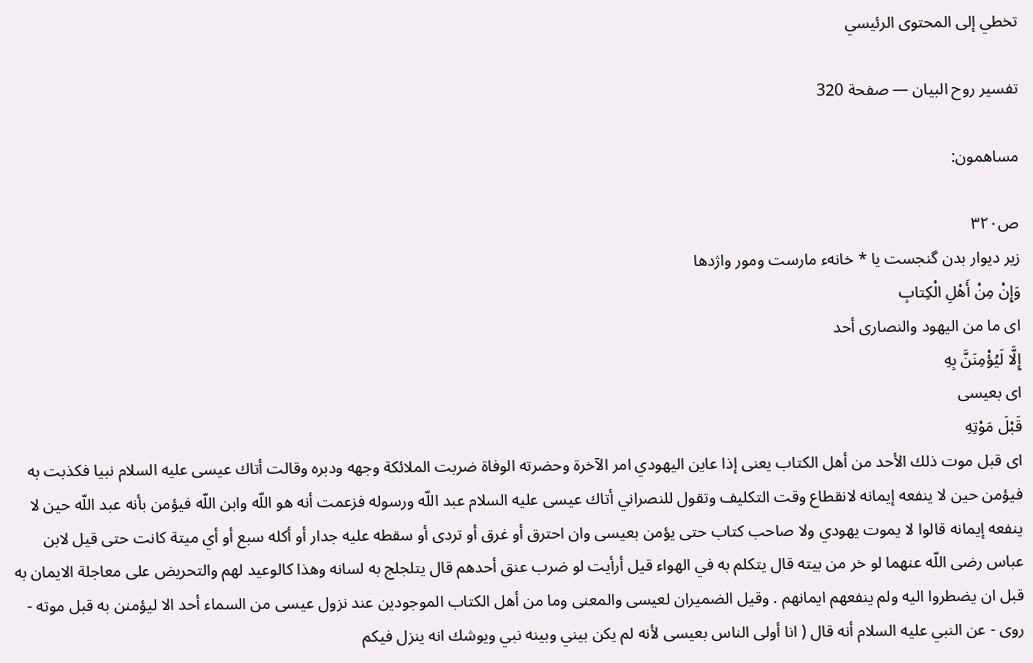تخطي إلى المحتوى الرئيسي

تفسير روح البيان — صفحة 320

مساهمون:

ص٣٢٠
زير ديوار بدن گنجست يا * خانهء مارست ومور واژدها
وَإِنْ مِنْ أَهْلِ الْكِتابِ
اى ما من اليهود والنصارى أحد
إِلَّا لَيُؤْمِنَنَّ بِهِ
اى بعيسى
قَبْلَ مَوْتِهِ
اى قبل موت ذلك الأحد من أهل الكتاب يعنى إذا عاين اليهودي امر الآخرة وحضرته الوفاة ضربت الملائكة وجهه ودبره وقالت أتاك عيسى عليه السلام نبيا فكذبت به فيؤمن حين لا ينفعه إيمانه لانقطاع وقت التكليف وتقول للنصراني أتاك عيسى عليه السلام عبد اللّه ورسوله فزعمت أنه هو اللّه وابن اللّه فيؤمن بأنه عبد اللّه حين لا ينفعه إيمانه قالوا لا يموت يهودي ولا صاحب كتاب حتى يؤمن بعيسى وان احترق أو غرق أو تردى أو سقطه عليه جدار أو أكله سبع أو أي ميتة كانت حتى قيل لابن عباس رضى اللّه عنهما لو خر من بيته قال يتكلم به في الهواء قيل أرأيت لو ضرب عنق أحدهم قال يتلجلج به لسانه وهذا كالوعيد لهم والتحريض على معاجلة الايمان به قبل ان يضطروا اليه ولم ينفعهم ايمانهم . وقيل الضميران لعيسى والمعنى وما من أهل الكتاب الموجودين عند نزول عيسى من السماء أحد الا ليؤمنن به قبل موته - روى - عن النبي عليه السلام أنه قال ( انا أولى الناس بعيسى لأنه لم يكن بيني وبينه نبي ويوشك انه ينزل فيكم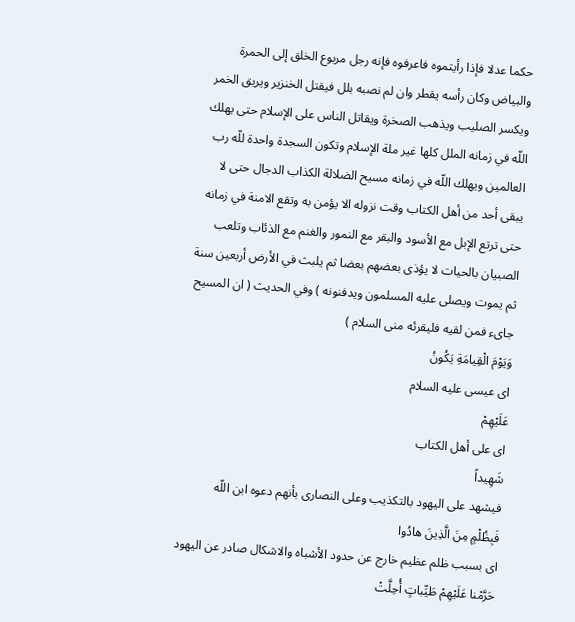حكما عدلا فإذا رأيتموه فاعرفوه فإنه رجل مربوع الخلق إلى الحمرة والبياض وكان رأسه يقطر وان لم نصبه بلل فيقتل الخنزير ويريق الخمر ويكسر الصليب ويذهب الصخرة ويقاتل الناس على الإسلام حتى يهلك اللّه في زمانه الملل كلها غير ملة الإسلام وتكون السجدة واحدة للّه رب العالمين ويهلك اللّه في زمانه مسيح الضلالة الكذاب الدجال حتى لا يبقى أحد من أهل الكتاب وقت نزوله الا يؤمن به وتقع الامنة في زمانه حتى ترتع الإبل مع الأسود والبقر مع النمور والغنم مع الذئاب وتلعب الصبيان بالحيات لا يؤذى بعضهم بعضا ثم يلبث في الأرض أربعين سنة ثم يموت ويصلى عليه المسلمون ويدفنونه ) وفي الحديث ( ان المسيح جاىء فمن لقيه فليقرئه منى السلام )
وَيَوْمَ الْقِيامَةِ يَكُونُ
اى عيسى عليه السلام
عَلَيْهِمْ
اى على أهل الكتاب
شَهِيداً
فيشهد على اليهود بالتكذيب وعلى النصارى بأنهم دعوه ابن اللّه
فَبِظُلْمٍ مِنَ الَّذِينَ هادُوا
اى بسبب ظلم عظيم خارج عن حدود الأشباه والاشكال صادر عن اليهود
حَرَّمْنا عَلَيْهِمْ طَيِّباتٍ أُحِلَّتْ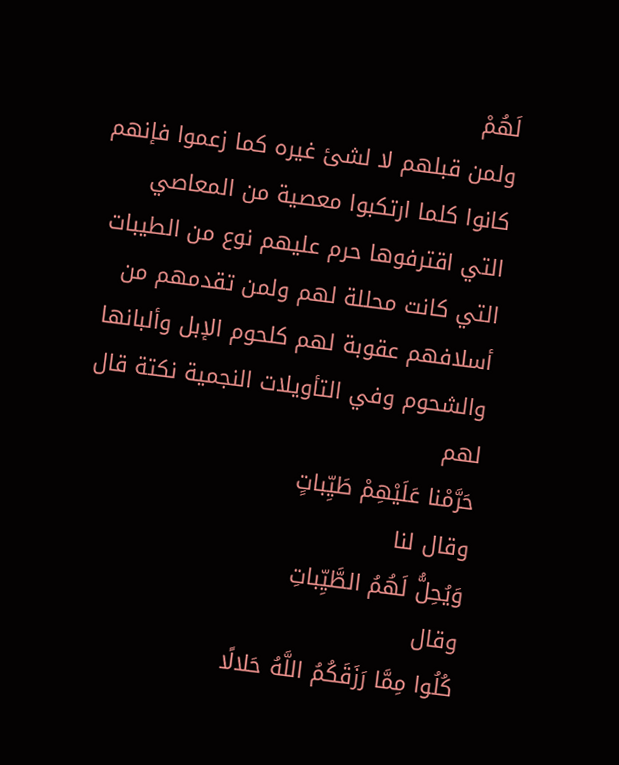لَهُمْ
ولمن قبلهم لا لشئ غيره كما زعموا فإنهم كانوا كلما ارتكبوا معصية من المعاصي التي اقترفوها حرم عليهم نوع من الطيبات التي كانت محللة لهم ولمن تقدمهم من أسلافهم عقوبة لهم كلحوم الإبل وألبانها والشحوم وفي التأويلات النجمية نكتة قال لهم
حَرَّمْنا عَلَيْهِمْ طَيِّباتٍ
وقال لنا
وَيُحِلُّ لَهُمُ الطَّيِّباتِ
وقال
كُلُوا مِمَّا رَزَقَكُمُ اللَّهُ حَلالًا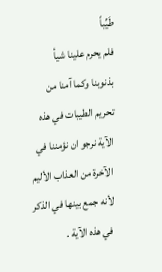طَيِّباً
فلم يحرم علينا شيأ بذنوبنا وكما آمنا من تحريم الطيبات في هذه الآية نرجو ان نؤمننا في الآخرة من العذاب الأليم لأنه جمع بينها في الذكر في هذه الآية .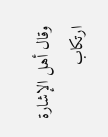وقال أهل الإشارة ارتكاب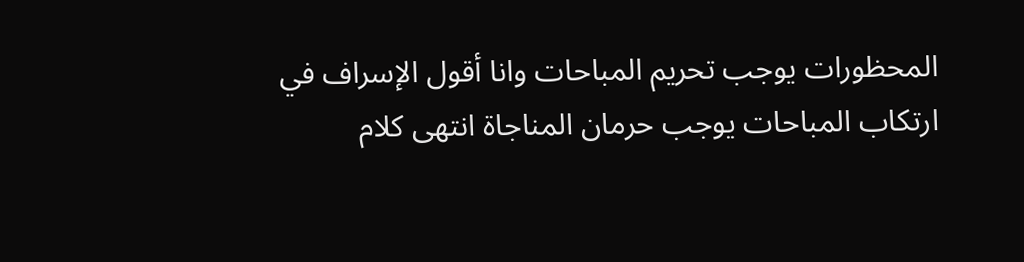المحظورات يوجب تحريم المباحات وانا أقول الإسراف في ارتكاب المباحات يوجب حرمان المناجاة انتهى كلام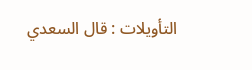التأويلات : قال السعدي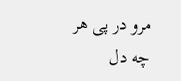مرو در پى هر چه دل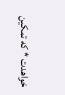خواهدت * كه تمكين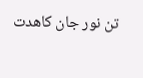تن نور جان كاهدت